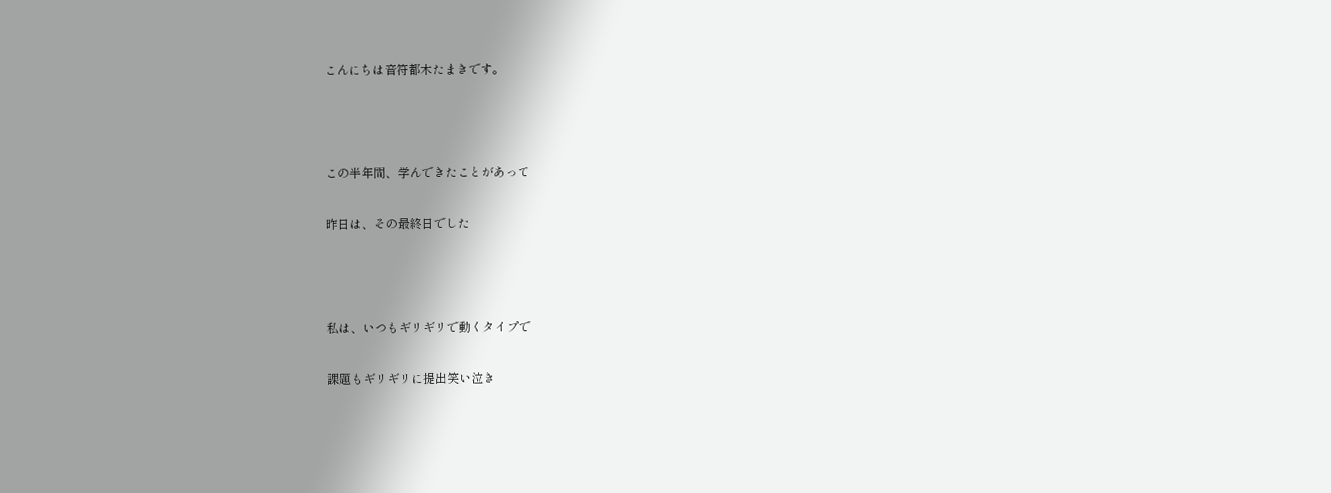こんにちは音符都木たまきです。



この半年間、学んできたことがあって

昨日は、その最終日でした



私は、いつもギリギリで動くタイプで

課題もギリギリに提出笑い泣き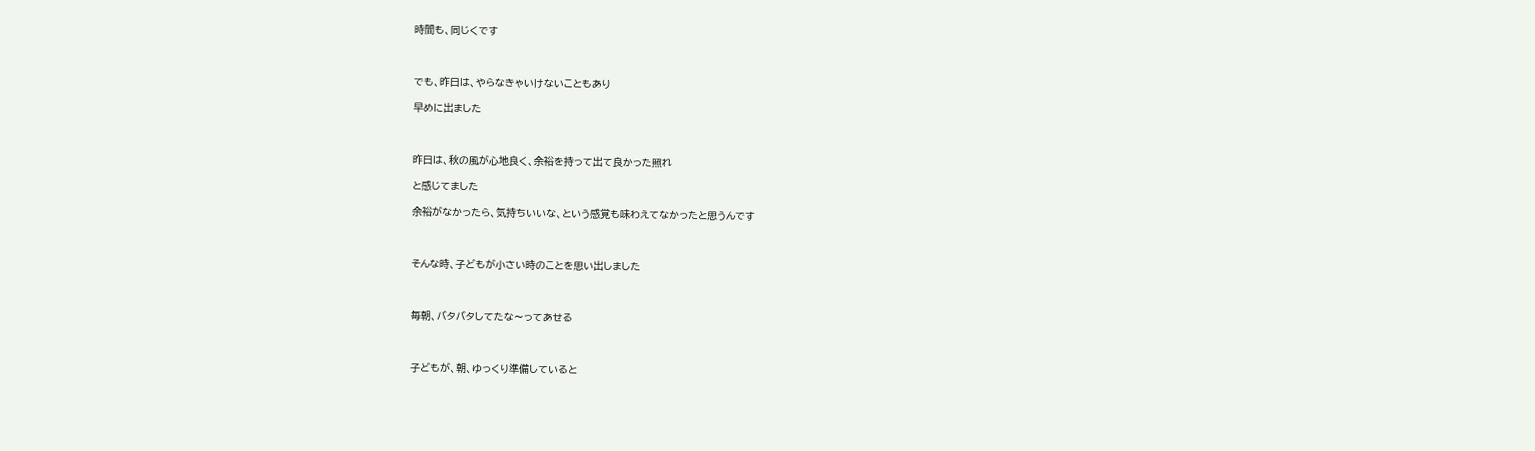時間も、同じくです



でも、昨日は、やらなきゃいけないこともあり

早めに出ました



昨日は、秋の風が心地良く、余裕を持って出て良かった照れ

と感じてました

余裕がなかったら、気持ちいいな、という感覚も味わえてなかったと思うんです



そんな時、子どもが小さい時のことを思い出しました



毎朝、バタバタしてたな〜ってあせる



子どもが、朝、ゆっくり準備していると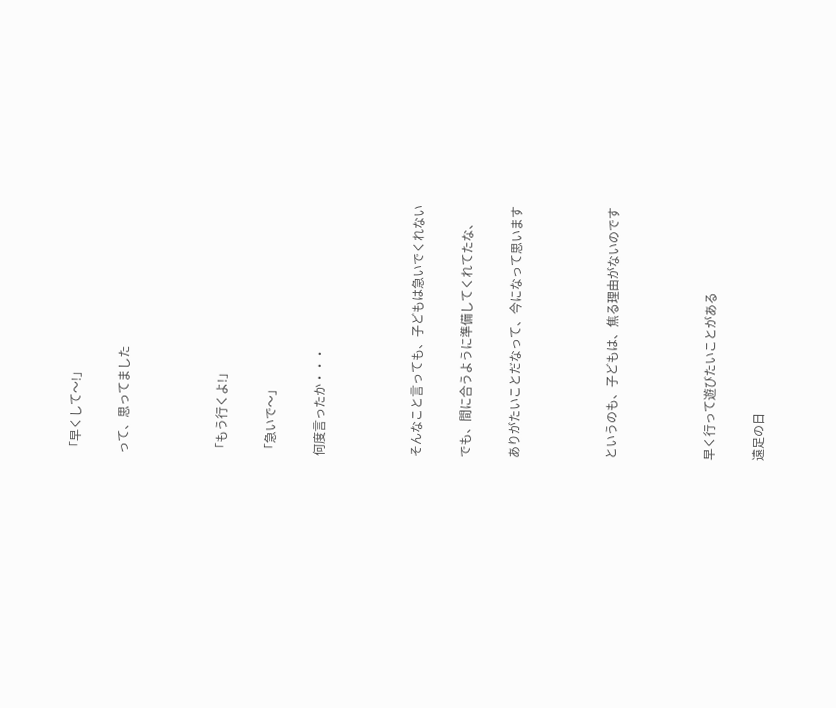「早くして〜!」

って、思ってました



「もう行くよ!」

「急いで〜」

何度言ったか・・・



そんなこと言っても、子どもは急いでくれない

でも、間に合うように準備してくれてたな、

ありがたいことだなって、今になって思います



というのも、子どもは、焦る理由がないのです



早く行って遊びたいことがある

遠足の日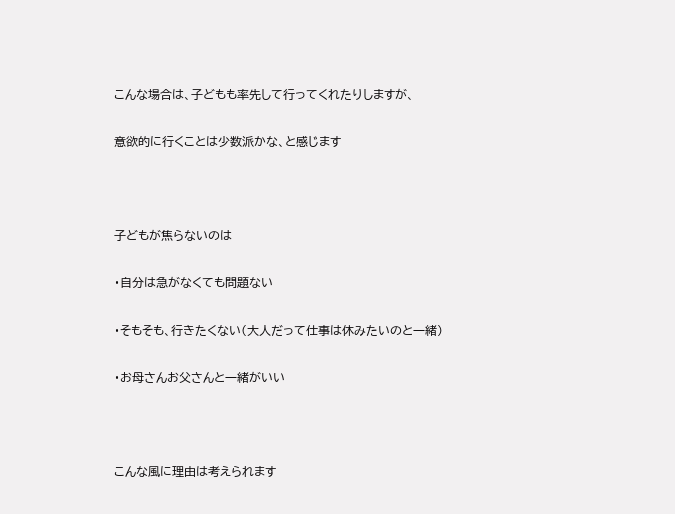こんな場合は、子どもも率先して行ってくれたりしますが、

意欲的に行くことは少数派かな、と感じます



子どもが焦らないのは

・自分は急がなくても問題ない

・そもそも、行きたくない(大人だって仕事は休みたいのと一緒)

・お母さんお父さんと一緒がいい



こんな風に理由は考えられます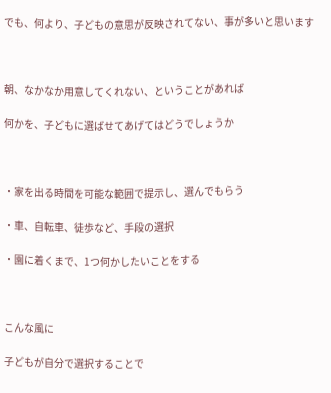でも、何より、子どもの意思が反映されてない、事が多いと思います



朝、なかなか用意してくれない、ということがあれば

何かを、子どもに選ばせてあげてはどうでしょうか



・家を出る時間を可能な範囲で提示し、選んでもらう

・車、自転車、徒歩など、手段の選択

・園に着くまで、1つ何かしたいことをする



こんな風に

子どもが自分で選択することで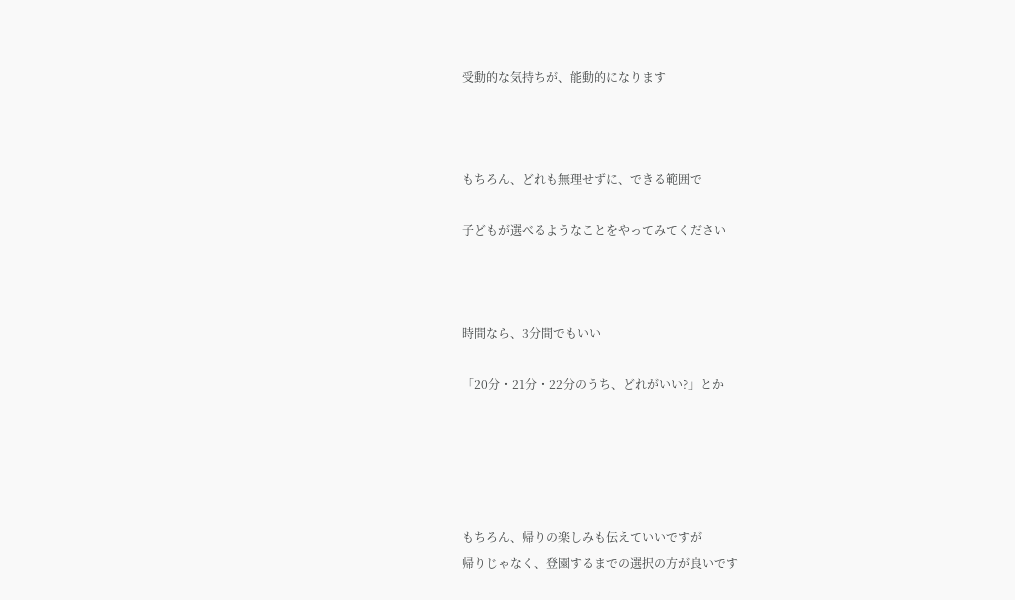受動的な気持ちが、能動的になります



もちろん、どれも無理せずに、できる範囲で

子どもが選べるようなことをやってみてください



時間なら、3分間でもいい

「20分・21分・22分のうち、どれがいい?」とか





もちろん、帰りの楽しみも伝えていいですが
帰りじゃなく、登園するまでの選択の方が良いです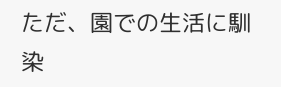ただ、園での生活に馴染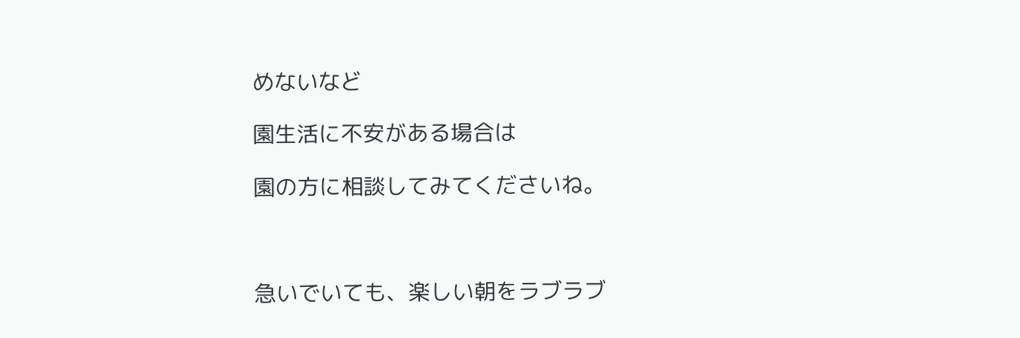めないなど

園生活に不安がある場合は

園の方に相談してみてくださいね。



急いでいても、楽しい朝をラブラブ